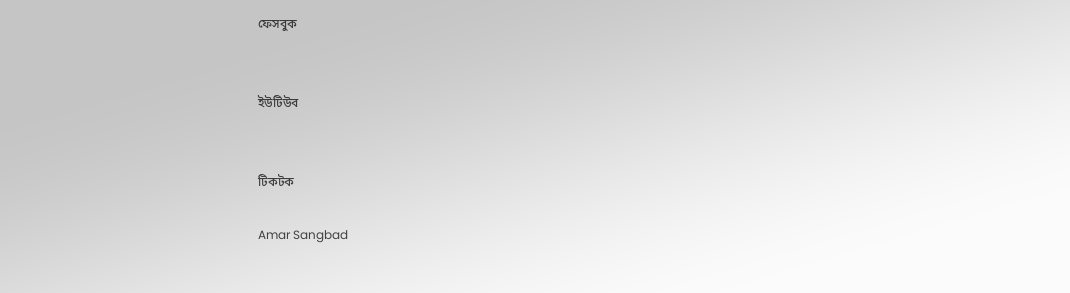ফেসবুক


ইউটিউব


টিকটক

Amar Sangbad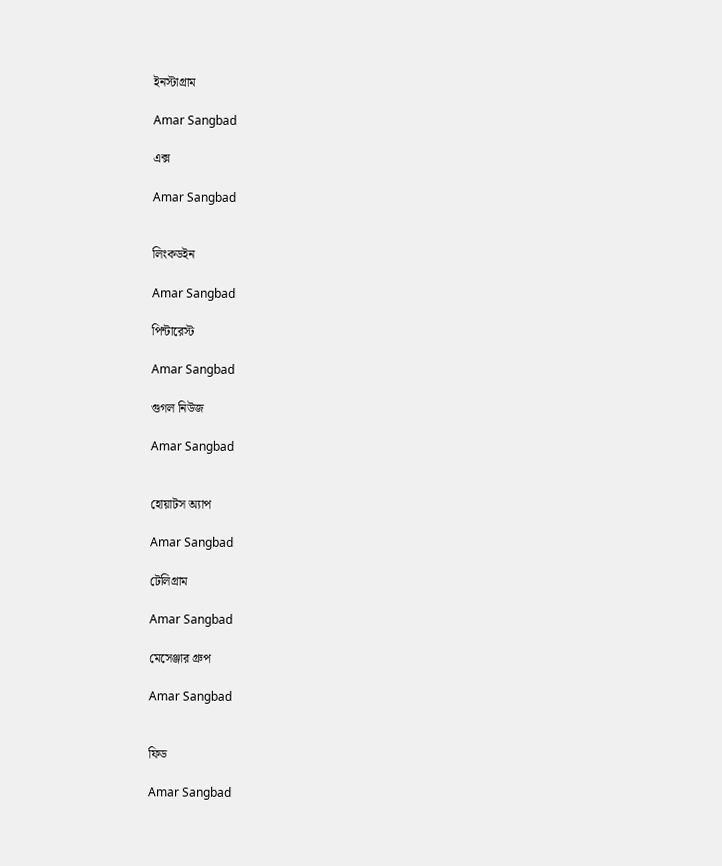ইনস্টাগ্রাম

Amar Sangbad

এক্স

Amar Sangbad


লিংকডইন

Amar Sangbad

পিন্টারেস্ট

Amar Sangbad

গুগল নিউজ

Amar Sangbad


হোয়াটস অ্যাপ

Amar Sangbad

টেলিগ্রাম

Amar Sangbad

মেসেঞ্জার গ্রুপ

Amar Sangbad


ফিড

Amar Sangbad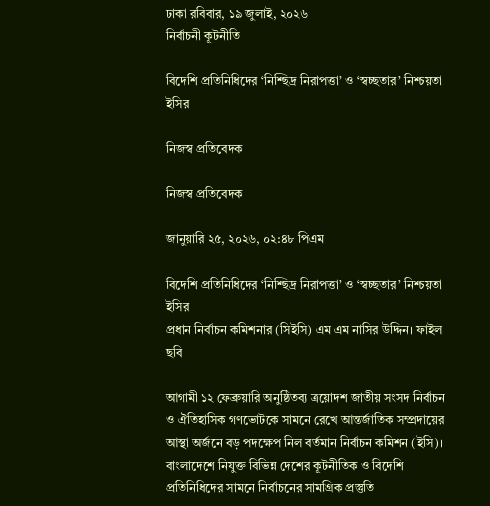ঢাকা রবিবার, ১৯ জুলাই, ২০২৬
নির্বাচনী কূটনীতি

বিদেশি প্রতিনিধিদের ‘নিশ্ছিদ্র নিরাপত্তা’ ও ‘স্বচ্ছতার’ নিশ্চয়তা ইসির

নিজস্ব প্রতিবেদক

নিজস্ব প্রতিবেদক

জানুয়ারি ২৫, ২০২৬, ০২:৪৮ পিএম

বিদেশি প্রতিনিধিদের ‘নিশ্ছিদ্র নিরাপত্তা’ ও ‘স্বচ্ছতার’ নিশ্চয়তা ইসির
প্রধান নির্বাচন কমিশনার (সিইসি) এম এম নাসির উদ্দিন। ফাইল ছবি

আগামী ১২ ফেব্রুয়ারি অনুষ্ঠিতব্য ত্রয়োদশ জাতীয় সংসদ নির্বাচন ও ঐতিহাসিক গণভোটকে সামনে রেখে আন্তর্জাতিক সম্প্রদায়ের আস্থা অর্জনে বড় পদক্ষেপ নিল বর্তমান নির্বাচন কমিশন (ইসি)। বাংলাদেশে নিযুক্ত বিভিন্ন দেশের কূটনীতিক ও বিদেশি প্রতিনিধিদের সামনে নির্বাচনের সামগ্রিক প্রস্তুতি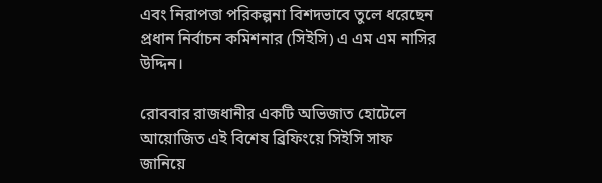এবং নিরাপত্তা পরিকল্পনা বিশদভাবে তুলে ধরেছেন প্রধান নির্বাচন কমিশনার (সিইসি) এ এম এম নাসির উদ্দিন।

রোববার রাজধানীর একটি অভিজাত হোটেলে আয়োজিত এই বিশেষ ব্রিফিংয়ে সিইসি সাফ জানিয়ে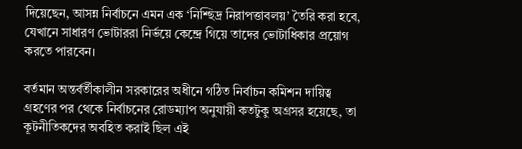দিয়েছেন, আসন্ন নির্বাচনে এমন এক ‘নিশ্ছিদ্র নিরাপত্তাবলয়’ তৈরি করা হবে, যেখানে সাধারণ ভোটাররা নির্ভয়ে কেন্দ্রে গিয়ে তাদের ভোটাধিকার প্রয়োগ করতে পারবেন।

বর্তমান অন্তর্বর্তীকালীন সরকারের অধীনে গঠিত নির্বাচন কমিশন দায়িত্ব গ্রহণের পর থেকে নির্বাচনের রোডম্যাপ অনুযায়ী কতটুকু অগ্রসর হয়েছে, তা কূটনীতিকদের অবহিত করাই ছিল এই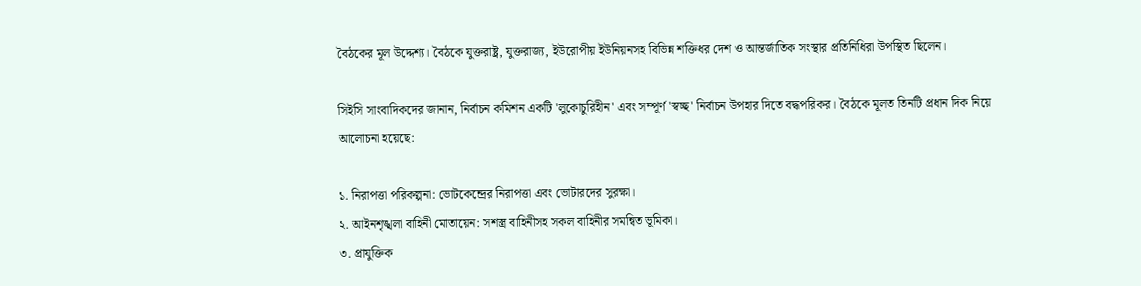বৈঠকের মূল উদ্দেশ্য। বৈঠকে যুক্তরাষ্ট্র, যুক্তরাজ্য, ইউরোপীয় ইউনিয়নসহ বিভিন্ন শক্তিধর দেশ ও আন্তর্জাতিক সংস্থার প্রতিনিধিরা উপস্থিত ছিলেন।

সিইসি সাংবাদিকদের জানান, নির্বাচন কমিশন একটি 'লুকোচুরিহীন' এবং সম্পূর্ণ 'স্বচ্ছ' নির্বাচন উপহার দিতে বদ্ধপরিকর। বৈঠকে মূলত তিনটি প্রধান দিক নিয়ে আলোচনা হয়েছে:

১. নিরাপত্তা পরিকল্পনা: ভোটকেন্দ্রের নিরাপত্তা এবং ভোটারদের সুরক্ষা।
২. আইনশৃঙ্খলা বাহিনী মোতায়েন: সশস্ত্র বাহিনীসহ সকল বাহিনীর সমন্বিত ভূমিকা।
৩. প্রাযুক্তিক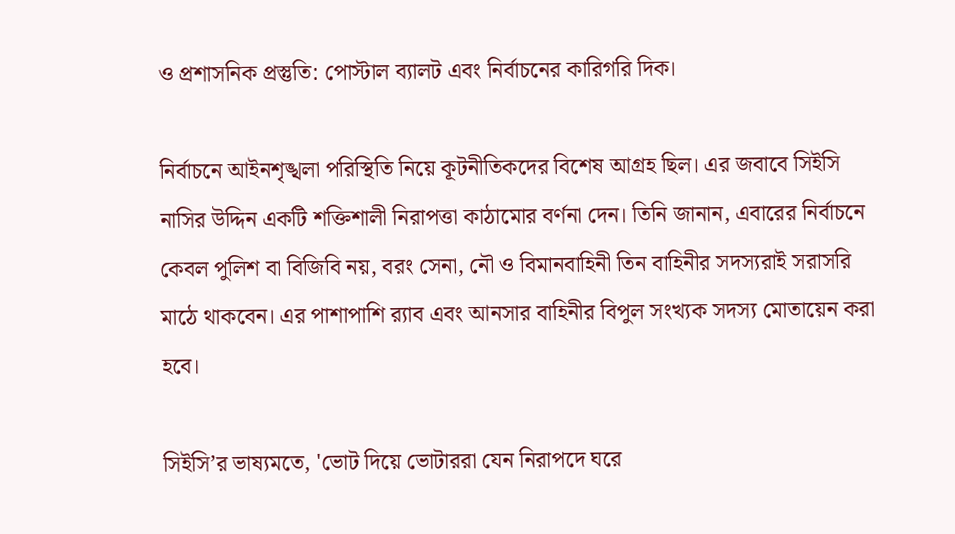ও প্রশাসনিক প্রস্তুতি: পোস্টাল ব্যালট এবং নির্বাচনের কারিগরি দিক।

নির্বাচনে আইনশৃঙ্খলা পরিস্থিতি নিয়ে কূটনীতিকদের বিশেষ আগ্রহ ছিল। এর জবাবে সিইসি নাসির উদ্দিন একটি শক্তিশালী নিরাপত্তা কাঠামোর বর্ণনা দেন। তিনি জানান, এবারের নির্বাচনে কেবল পুলিশ বা বিজিবি নয়, বরং সেনা, নৌ ও বিমানবাহিনী তিন বাহিনীর সদস্যরাই সরাসরি মাঠে থাকবেন। এর পাশাপাশি র‍্যাব এবং আনসার বাহিনীর বিপুল সংখ্যক সদস্য মোতায়েন করা হবে।

সিইসি’র ভাষ্যমতে, 'ভোট দিয়ে ভোটাররা যেন নিরাপদে ঘরে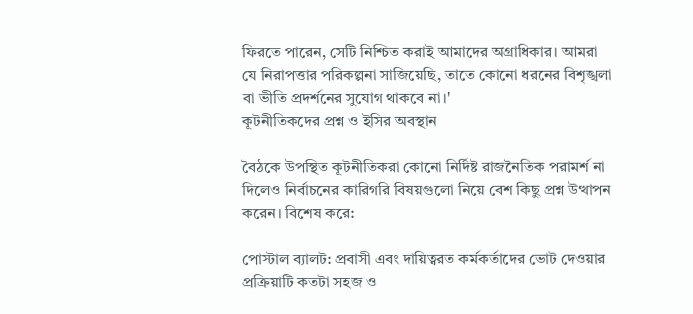ফিরতে পারেন, সেটি নিশ্চিত করাই আমাদের অগ্রাধিকার। আমরা যে নিরাপত্তার পরিকল্পনা সাজিয়েছি, তাতে কোনো ধরনের বিশৃঙ্খলা বা ভীতি প্রদর্শনের সুযোগ থাকবে না।'
কূটনীতিকদের প্রশ্ন ও ইসির অবস্থান

বৈঠকে উপস্থিত কূটনীতিকরা কোনো নির্দিষ্ট রাজনৈতিক পরামর্শ না দিলেও নির্বাচনের কারিগরি বিষয়গুলো নিয়ে বেশ কিছু প্রশ্ন উত্থাপন করেন। বিশেষ করে:

পোস্টাল ব্যালট: প্রবাসী এবং দায়িত্বরত কর্মকর্তাদের ভোট দেওয়ার প্রক্রিয়াটি কতটা সহজ ও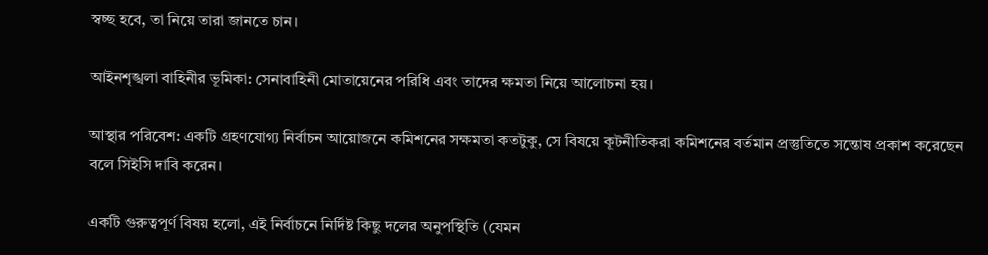স্বচ্ছ হবে, তা নিয়ে তারা জানতে চান।

আইনশৃঙ্খলা বাহিনীর ভূমিকা: সেনাবাহিনী মোতায়েনের পরিধি এবং তাদের ক্ষমতা নিয়ে আলোচনা হয়।

আস্থার পরিবেশ: একটি গ্রহণযোগ্য নির্বাচন আয়োজনে কমিশনের সক্ষমতা কতটুকু, সে বিষয়ে কূটনীতিকরা কমিশনের বর্তমান প্রস্তুতিতে সন্তোষ প্রকাশ করেছেন বলে সিইসি দাবি করেন।

একটি গুরুত্বপূর্ণ বিষয় হলো, এই নির্বাচনে নির্দিষ্ট কিছু দলের অনুপস্থিতি (যেমন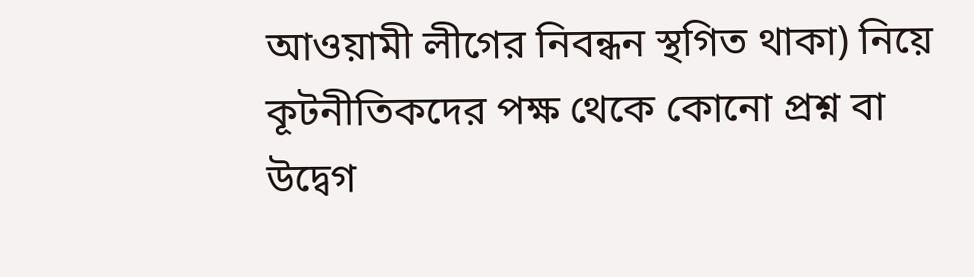আওয়ামী লীগের নিবন্ধন স্থগিত থাকা) নিয়ে কূটনীতিকদের পক্ষ থেকে কোনো প্রশ্ন বা উদ্বেগ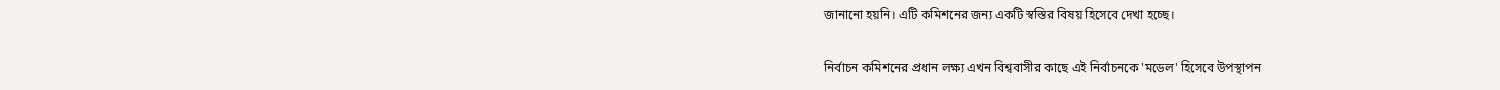জানানো হয়নি। এটি কমিশনের জন্য একটি স্বস্তির বিষয় হিসেবে দেখা হচ্ছে।

নির্বাচন কমিশনের প্রধান লক্ষ্য এখন বিশ্ববাসীর কাছে এই নির্বাচনকে 'মডেল' হিসেবে উপস্থাপন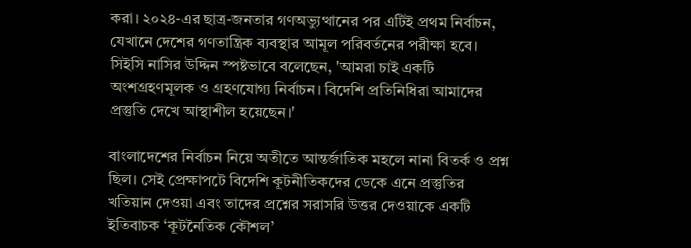করা। ২০২৪-এর ছাত্র-জনতার গণঅভ্যুত্থানের পর এটিই প্রথম নির্বাচন, যেখানে দেশের গণতান্ত্রিক ব্যবস্থার আমূল পরিবর্তনের পরীক্ষা হবে। সিইসি নাসির উদ্দিন স্পষ্টভাবে বলেছেন, 'আমরা চাই একটি অংশগ্রহণমূলক ও গ্রহণযোগ্য নির্বাচন। বিদেশি প্রতিনিধিরা আমাদের প্রস্তুতি দেখে আস্থাশীল হয়েছেন।'

বাংলাদেশের নির্বাচন নিয়ে অতীতে আন্তর্জাতিক মহলে নানা বিতর্ক ও প্রশ্ন ছিল। সেই প্রেক্ষাপটে বিদেশি কূটনীতিকদের ডেকে এনে প্রস্তুতির খতিয়ান দেওয়া এবং তাদের প্রশ্নের সরাসরি উত্তর দেওয়াকে একটি ইতিবাচক ‘কূটনৈতিক কৌশল’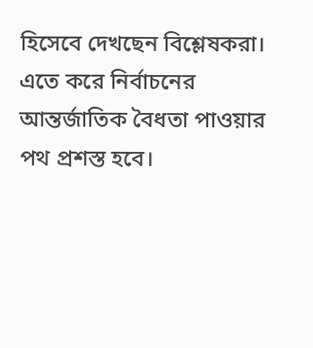হিসেবে দেখছেন বিশ্লেষকরা। এতে করে নির্বাচনের আন্তর্জাতিক বৈধতা পাওয়ার পথ প্রশস্ত হবে।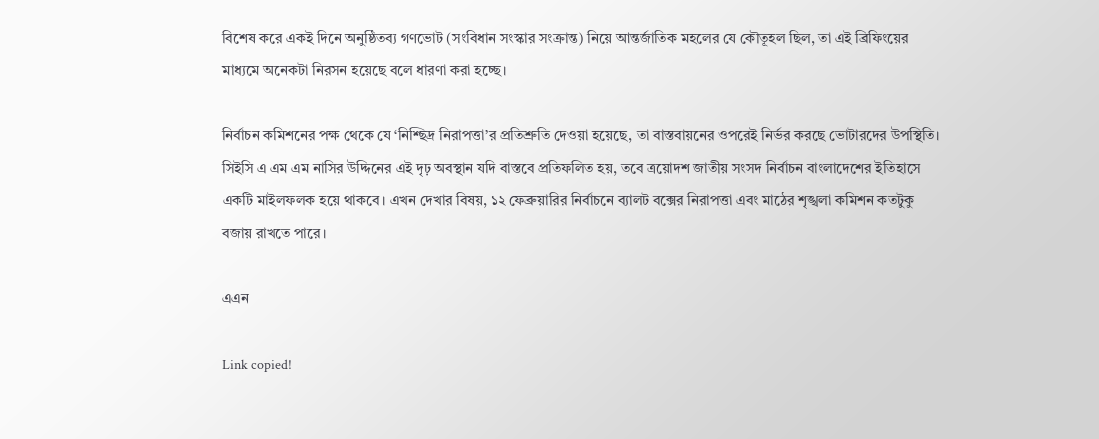বিশেষ করে একই দিনে অনুষ্ঠিতব্য গণভোট (সংবিধান সংস্কার সংক্রান্ত) নিয়ে আন্তর্জাতিক মহলের যে কৌতূহল ছিল, তা এই ব্রিফিংয়ের মাধ্যমে অনেকটা নিরসন হয়েছে বলে ধারণা করা হচ্ছে।

নির্বাচন কমিশনের পক্ষ থেকে যে ‘নিশ্ছিদ্র নিরাপত্তা’র প্রতিশ্রুতি দেওয়া হয়েছে, তা বাস্তবায়নের ওপরেই নির্ভর করছে ভোটারদের উপস্থিতি। সিইসি এ এম এম নাসির উদ্দিনের এই দৃঢ় অবস্থান যদি বাস্তবে প্রতিফলিত হয়, তবে ত্রয়োদশ জাতীয় সংসদ নির্বাচন বাংলাদেশের ইতিহাসে একটি মাইলফলক হয়ে থাকবে। এখন দেখার বিষয়, ১২ ফেব্রুয়ারির নির্বাচনে ব্যালট বক্সের নিরাপত্তা এবং মাঠের শৃঙ্খলা কমিশন কতটুকু বজায় রাখতে পারে।

এএন

Link copied!